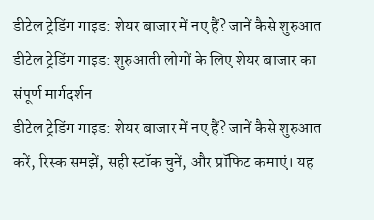डीटेल ट्रेडिंग गाइड: शेयर बाजार में नए हैं? जानें कैसे शुरुआत
डीटेल ट्रेडिंग गाइड: शुरुआती लोगों के लिए शेयर बाजार का संपूर्ण मार्गदर्शन
डीटेल ट्रेडिंग गाइड: शेयर बाजार में नए हैं? जानें कैसे शुरुआत करें, रिस्क समझें, सही स्टॉक चुनें, और प्रॉफिट कमाएं। यह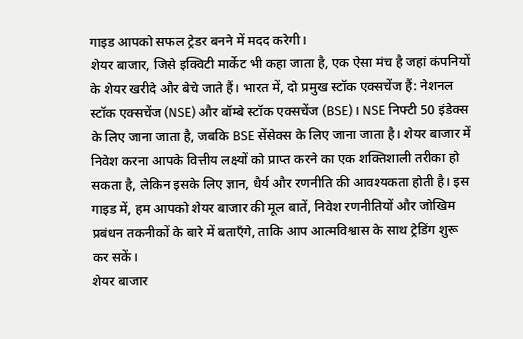गाइड आपको सफल ट्रेडर बनने में मदद करेगी।
शेयर बाजार, जिसे इक्विटी मार्केट भी कहा जाता है, एक ऐसा मंच है जहां कंपनियों के शेयर खरीदे और बेचे जाते हैं। भारत में, दो प्रमुख स्टॉक एक्सचेंज हैं: नेशनल स्टॉक एक्सचेंज (NSE) और बॉम्बे स्टॉक एक्सचेंज (BSE)। NSE निफ्टी 50 इंडेक्स के लिए जाना जाता है, जबकि BSE सेंसेक्स के लिए जाना जाता है। शेयर बाजार में निवेश करना आपके वित्तीय लक्ष्यों को प्राप्त करने का एक शक्तिशाली तरीका हो सकता है, लेकिन इसके लिए ज्ञान, धैर्य और रणनीति की आवश्यकता होती है। इस गाइड में, हम आपको शेयर बाजार की मूल बातें, निवेश रणनीतियों और जोखिम प्रबंधन तकनीकों के बारे में बताएँगे, ताकि आप आत्मविश्वास के साथ ट्रेडिंग शुरू कर सकें।
शेयर बाजार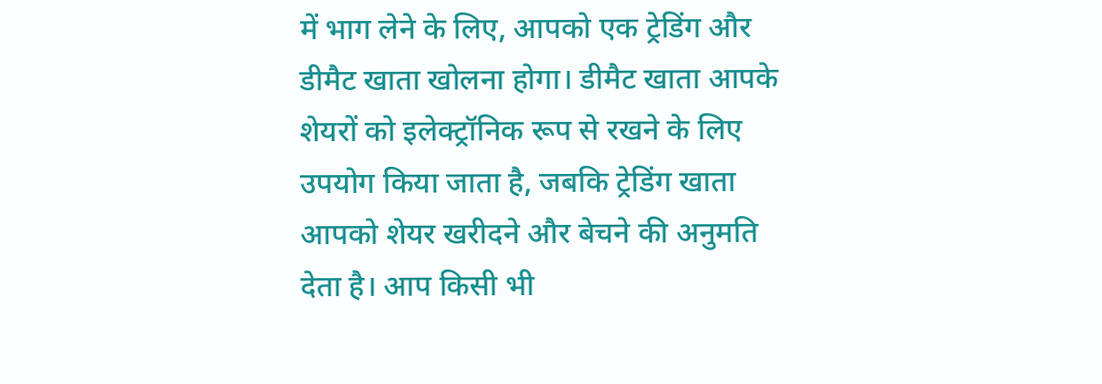में भाग लेने के लिए, आपको एक ट्रेडिंग और डीमैट खाता खोलना होगा। डीमैट खाता आपके शेयरों को इलेक्ट्रॉनिक रूप से रखने के लिए उपयोग किया जाता है, जबकि ट्रेडिंग खाता आपको शेयर खरीदने और बेचने की अनुमति देता है। आप किसी भी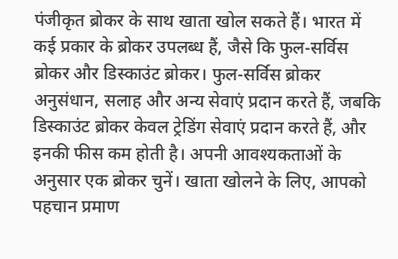पंजीकृत ब्रोकर के साथ खाता खोल सकते हैं। भारत में कई प्रकार के ब्रोकर उपलब्ध हैं, जैसे कि फुल-सर्विस ब्रोकर और डिस्काउंट ब्रोकर। फुल-सर्विस ब्रोकर अनुसंधान, सलाह और अन्य सेवाएं प्रदान करते हैं, जबकि डिस्काउंट ब्रोकर केवल ट्रेडिंग सेवाएं प्रदान करते हैं, और इनकी फीस कम होती है। अपनी आवश्यकताओं के अनुसार एक ब्रोकर चुनें। खाता खोलने के लिए, आपको पहचान प्रमाण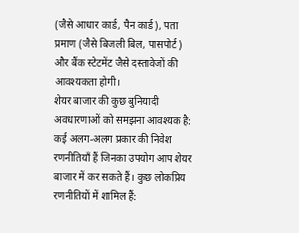(जैसे आधार कार्ड, पैन कार्ड), पता प्रमाण (जैसे बिजली बिल, पासपोर्ट) और बैंक स्टेटमेंट जैसे दस्तावेजों की आवश्यकता होगी।
शेयर बाजार की कुछ बुनियादी अवधारणाओं को समझना आवश्यक है:
कई अलग-अलग प्रकार की निवेश रणनीतियाँ हैं जिनका उपयोग आप शेयर बाजार में कर सकते हैं। कुछ लोकप्रिय रणनीतियों में शामिल हैं: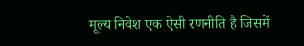मूल्य निवेश एक ऐसी रणनीति है जिसमें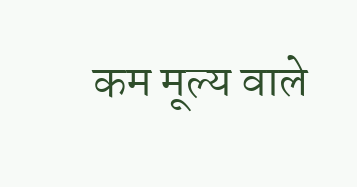कम मूल्य वाले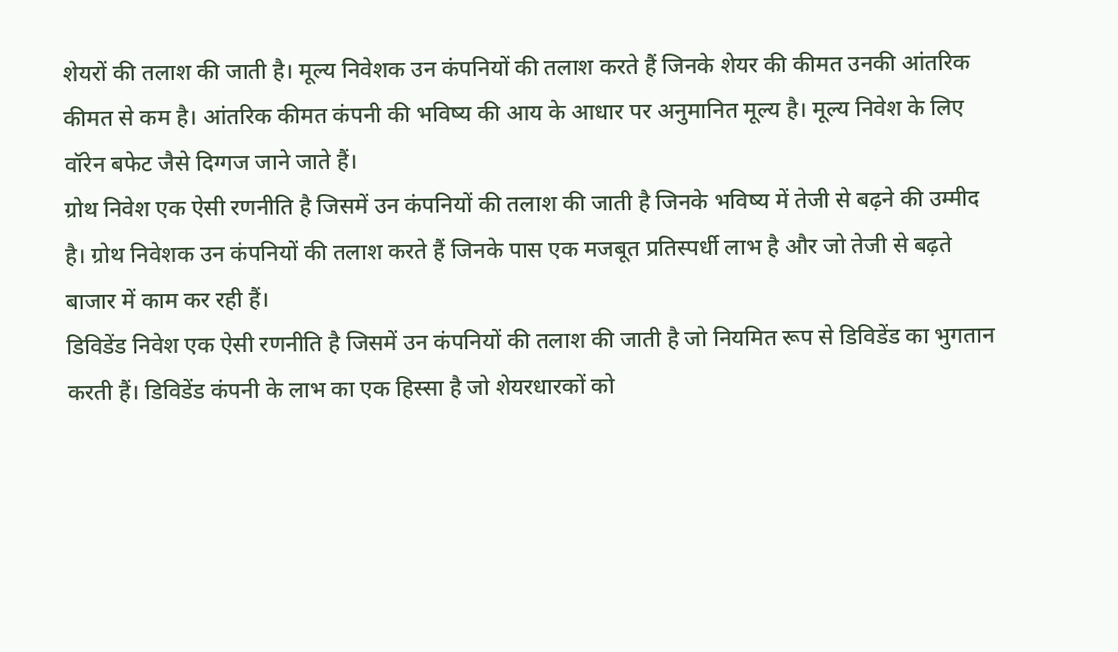शेयरों की तलाश की जाती है। मूल्य निवेशक उन कंपनियों की तलाश करते हैं जिनके शेयर की कीमत उनकी आंतरिक कीमत से कम है। आंतरिक कीमत कंपनी की भविष्य की आय के आधार पर अनुमानित मूल्य है। मूल्य निवेश के लिए वॉरेन बफेट जैसे दिग्गज जाने जाते हैं।
ग्रोथ निवेश एक ऐसी रणनीति है जिसमें उन कंपनियों की तलाश की जाती है जिनके भविष्य में तेजी से बढ़ने की उम्मीद है। ग्रोथ निवेशक उन कंपनियों की तलाश करते हैं जिनके पास एक मजबूत प्रतिस्पर्धी लाभ है और जो तेजी से बढ़ते बाजार में काम कर रही हैं।
डिविडेंड निवेश एक ऐसी रणनीति है जिसमें उन कंपनियों की तलाश की जाती है जो नियमित रूप से डिविडेंड का भुगतान करती हैं। डिविडेंड कंपनी के लाभ का एक हिस्सा है जो शेयरधारकों को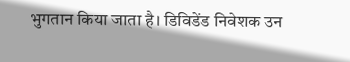भुगतान किया जाता है। डिविडेंड निवेशक उन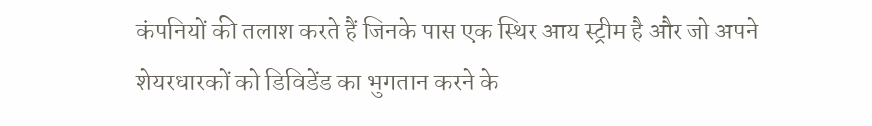कंपनियों की तलाश करते हैं जिनके पास एक स्थिर आय स्ट्रीम है और जो अपने शेयरधारकों को डिविडेंड का भुगतान करने के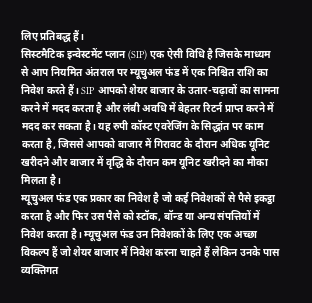लिए प्रतिबद्ध हैं।
सिस्टमैटिक इन्वेस्टमेंट प्लान (SIP) एक ऐसी विधि है जिसके माध्यम से आप नियमित अंतराल पर म्यूचुअल फंड में एक निश्चित राशि का निवेश करते हैं। SIP आपको शेयर बाजार के उतार-चढ़ावों का सामना करने में मदद करता है और लंबी अवधि में बेहतर रिटर्न प्राप्त करने में मदद कर सकता है। यह रुपी कॉस्ट एवरेजिंग के सिद्धांत पर काम करता है, जिससे आपको बाजार में गिरावट के दौरान अधिक यूनिट खरीदने और बाजार में वृद्धि के दौरान कम यूनिट खरीदने का मौका मिलता है।
म्यूचुअल फंड एक प्रकार का निवेश है जो कई निवेशकों से पैसे इकट्ठा करता है और फिर उस पैसे को स्टॉक, बॉन्ड या अन्य संपत्तियों में निवेश करता है। म्यूचुअल फंड उन निवेशकों के लिए एक अच्छा विकल्प हैं जो शेयर बाजार में निवेश करना चाहते हैं लेकिन उनके पास व्यक्तिगत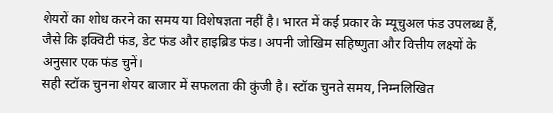शेयरों का शोध करने का समय या विशेषज्ञता नहीं है। भारत में कई प्रकार के म्यूचुअल फंड उपलब्ध हैं, जैसे कि इक्विटी फंड, डेट फंड और हाइब्रिड फंड। अपनी जोखिम सहिष्णुता और वित्तीय लक्ष्यों के अनुसार एक फंड चुनें।
सही स्टॉक चुनना शेयर बाजार में सफलता की कुंजी है। स्टॉक चुनते समय, निम्नलिखित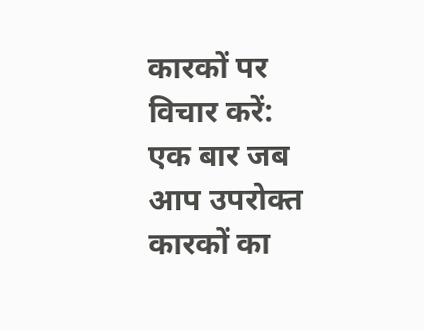कारकों पर विचार करें:
एक बार जब आप उपरोक्त कारकों का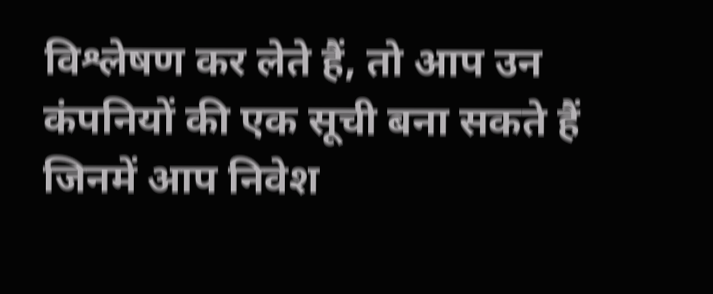विश्लेषण कर लेते हैं, तो आप उन कंपनियों की एक सूची बना सकते हैं जिनमें आप निवेश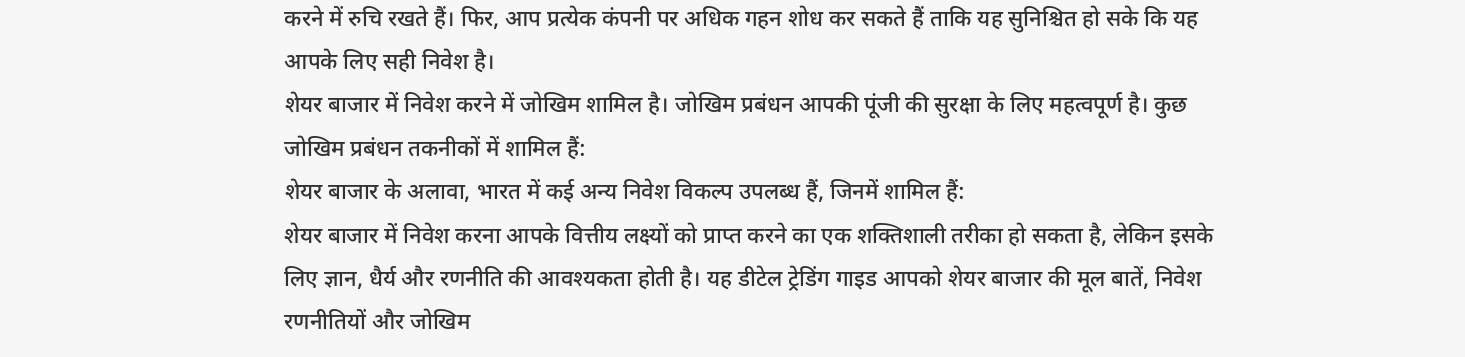करने में रुचि रखते हैं। फिर, आप प्रत्येक कंपनी पर अधिक गहन शोध कर सकते हैं ताकि यह सुनिश्चित हो सके कि यह आपके लिए सही निवेश है।
शेयर बाजार में निवेश करने में जोखिम शामिल है। जोखिम प्रबंधन आपकी पूंजी की सुरक्षा के लिए महत्वपूर्ण है। कुछ जोखिम प्रबंधन तकनीकों में शामिल हैं:
शेयर बाजार के अलावा, भारत में कई अन्य निवेश विकल्प उपलब्ध हैं, जिनमें शामिल हैं:
शेयर बाजार में निवेश करना आपके वित्तीय लक्ष्यों को प्राप्त करने का एक शक्तिशाली तरीका हो सकता है, लेकिन इसके लिए ज्ञान, धैर्य और रणनीति की आवश्यकता होती है। यह डीटेल ट्रेडिंग गाइड आपको शेयर बाजार की मूल बातें, निवेश रणनीतियों और जोखिम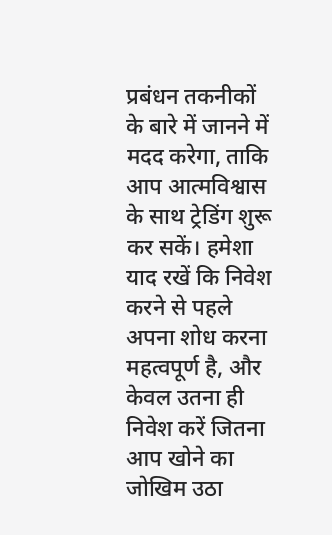प्रबंधन तकनीकों के बारे में जानने में मदद करेगा, ताकि आप आत्मविश्वास के साथ ट्रेडिंग शुरू कर सकें। हमेशा याद रखें कि निवेश करने से पहले अपना शोध करना महत्वपूर्ण है, और केवल उतना ही निवेश करें जितना आप खोने का जोखिम उठा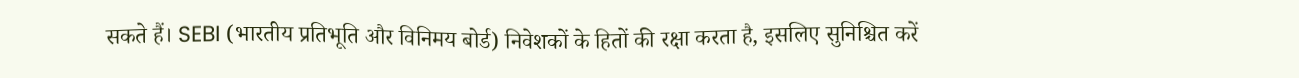सकते हैं। SEBI (भारतीय प्रतिभूति और विनिमय बोर्ड) निवेशकों के हितों की रक्षा करता है, इसलिए सुनिश्चित करें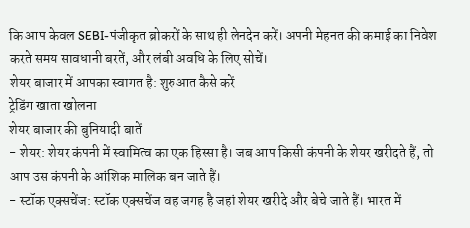कि आप केवल SEBI-पंजीकृत ब्रोकरों के साथ ही लेनदेन करें। अपनी मेहनत की कमाई का निवेश करते समय सावधानी बरतें, और लंबी अवधि के लिए सोचें।
शेयर बाजार में आपका स्वागत है: शुरुआत कैसे करें
ट्रेडिंग खाता खोलना
शेयर बाजार की बुनियादी बातें
- शेयर: शेयर कंपनी में स्वामित्व का एक हिस्सा है। जब आप किसी कंपनी के शेयर खरीदते हैं, तो आप उस कंपनी के आंशिक मालिक बन जाते हैं।
- स्टॉक एक्सचेंज: स्टॉक एक्सचेंज वह जगह है जहां शेयर खरीदे और बेचे जाते हैं। भारत में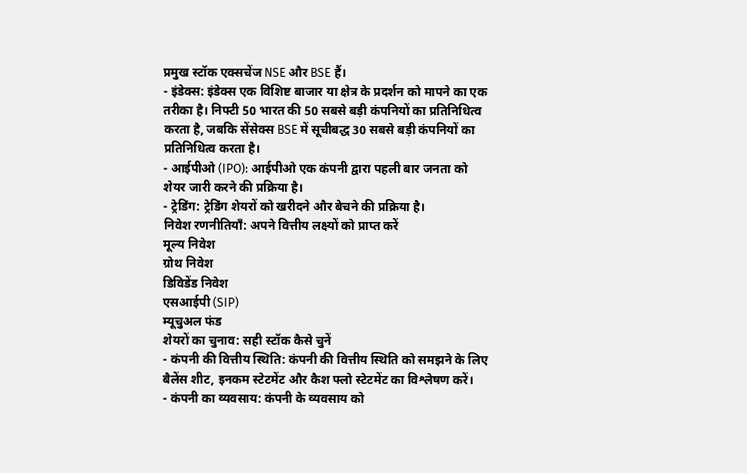प्रमुख स्टॉक एक्सचेंज NSE और BSE हैं।
- इंडेक्स: इंडेक्स एक विशिष्ट बाजार या क्षेत्र के प्रदर्शन को मापने का एक तरीका है। निफ्टी 50 भारत की 50 सबसे बड़ी कंपनियों का प्रतिनिधित्व करता है, जबकि सेंसेक्स BSE में सूचीबद्ध 30 सबसे बड़ी कंपनियों का प्रतिनिधित्व करता है।
- आईपीओ (IPO): आईपीओ एक कंपनी द्वारा पहली बार जनता को शेयर जारी करने की प्रक्रिया है।
- ट्रेडिंग: ट्रेडिंग शेयरों को खरीदने और बेचने की प्रक्रिया है।
निवेश रणनीतियाँ: अपने वित्तीय लक्ष्यों को प्राप्त करें
मूल्य निवेश
ग्रोथ निवेश
डिविडेंड निवेश
एसआईपी (SIP)
म्यूचुअल फंड
शेयरों का चुनाव: सही स्टॉक कैसे चुनें
- कंपनी की वित्तीय स्थिति: कंपनी की वित्तीय स्थिति को समझने के लिए बैलेंस शीट, इनकम स्टेटमेंट और कैश फ्लो स्टेटमेंट का विश्लेषण करें।
- कंपनी का व्यवसाय: कंपनी के व्यवसाय को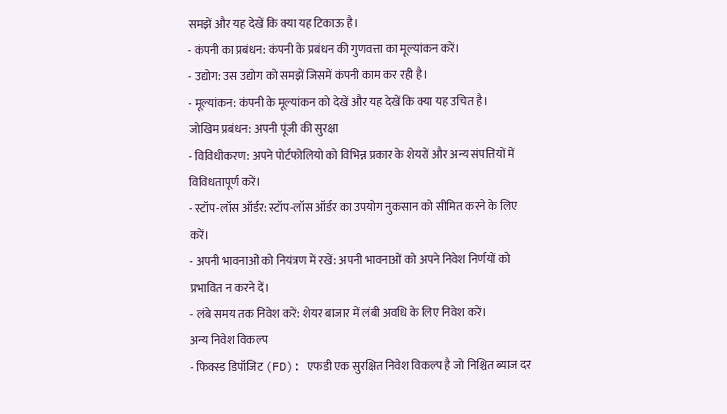समझें और यह देखें कि क्या यह टिकाऊ है।
- कंपनी का प्रबंधन: कंपनी के प्रबंधन की गुणवत्ता का मूल्यांकन करें।
- उद्योग: उस उद्योग को समझें जिसमें कंपनी काम कर रही है।
- मूल्यांकन: कंपनी के मूल्यांकन को देखें और यह देखें कि क्या यह उचित है।
जोखिम प्रबंधन: अपनी पूंजी की सुरक्षा
- विविधीकरण: अपने पोर्टफोलियो को विभिन्न प्रकार के शेयरों और अन्य संपत्तियों में विविधतापूर्ण करें।
- स्टॉप-लॉस ऑर्डर: स्टॉप-लॉस ऑर्डर का उपयोग नुकसान को सीमित करने के लिए करें।
- अपनी भावनाओं को नियंत्रण में रखें: अपनी भावनाओं को अपने निवेश निर्णयों को प्रभावित न करने दें।
- लंबे समय तक निवेश करें: शेयर बाजार में लंबी अवधि के लिए निवेश करें।
अन्य निवेश विकल्प
- फिक्स्ड डिपॉजिट (FD): एफडी एक सुरक्षित निवेश विकल्प है जो निश्चित ब्याज दर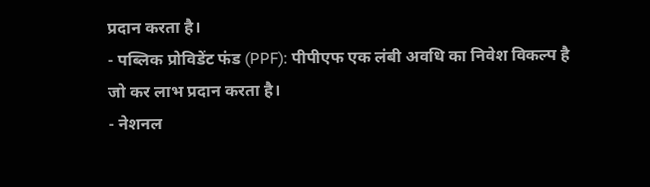प्रदान करता है।
- पब्लिक प्रोविडेंट फंड (PPF): पीपीएफ एक लंबी अवधि का निवेश विकल्प है जो कर लाभ प्रदान करता है।
- नेशनल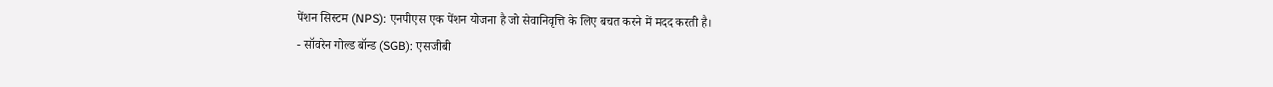पेंशन सिस्टम (NPS): एनपीएस एक पेंशन योजना है जो सेवानिवृत्ति के लिए बचत करने में मदद करती है।
- सॉवरेन गोल्ड बॉन्ड (SGB): एसजीबी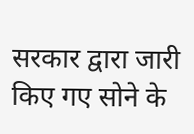सरकार द्वारा जारी किए गए सोने के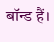बॉन्ड हैं।